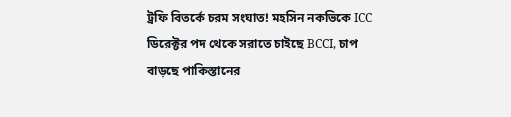ট্রফি বিতর্কে চরম সংঘাত! মহসিন নকভিকে ICC ডিরেক্টর পদ থেকে সরাতে চাইছে BCCI, চাপ বাড়ছে পাকিস্তানের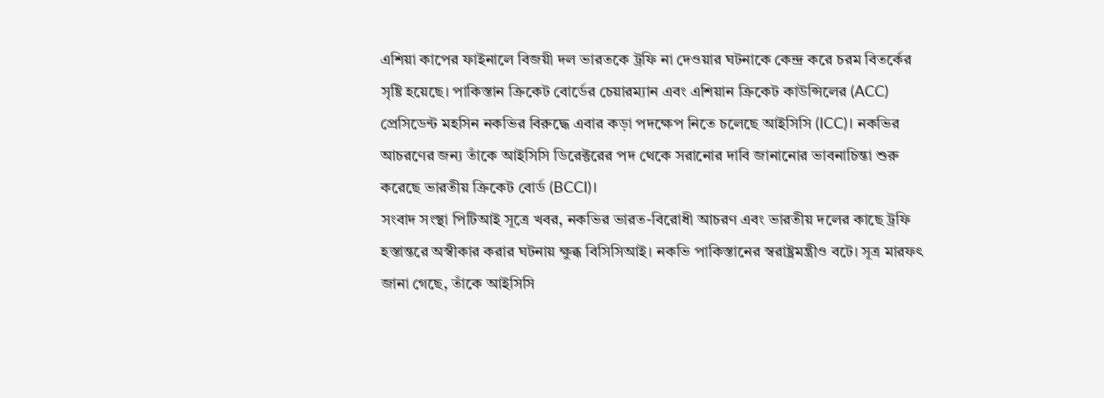এশিয়া কাপের ফাইনালে বিজয়ী দল ভারতকে ট্রফি না দেওয়ার ঘটনাকে কেন্দ্র করে চরম বিতর্কের সৃষ্টি হয়েছে। পাকিস্তান ক্রিকেট বোর্ডের চেয়ারম্যান এবং এশিয়ান ক্রিকেট কাউন্সিলের (ACC) প্রেসিডেন্ট মহসিন নকভির বিরুদ্ধে এবার কড়া পদক্ষেপ নিতে চলেছে আইসিসি (ICC)। নকভির আচরণের জন্য তাঁকে আইসিসি ডিরেক্টরের পদ থেকে সরানোর দাবি জানানোর ভাবনাচিন্তা শুরু করেছে ভারতীয় ক্রিকেট বোর্ড (BCCI)।
সংবাদ সংস্থা পিটিআই সূত্রে খবর, নকভির ভারত-বিরোধী আচরণ এবং ভারতীয় দলের কাছে ট্রফি হস্তান্তরে অস্বীকার করার ঘটনায় ক্ষুব্ধ বিসিসিআই। নকভি পাকিস্তানের স্বরাষ্ট্রমন্ত্রীও বটে। সূত্র মারফৎ জানা গেছে, তাঁকে আইসিসি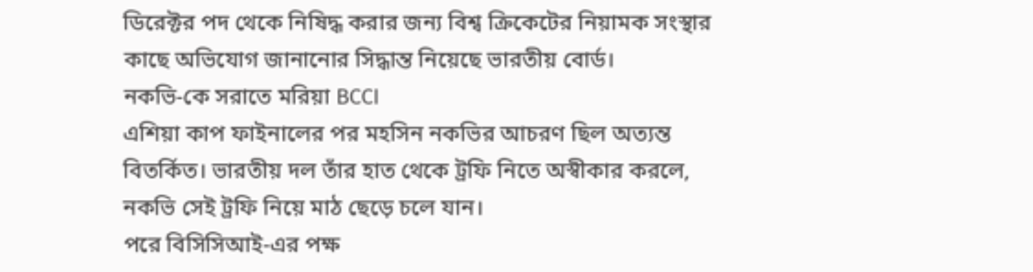ডিরেক্টর পদ থেকে নিষিদ্ধ করার জন্য বিশ্ব ক্রিকেটের নিয়ামক সংস্থার কাছে অভিযোগ জানানোর সিদ্ধান্ত নিয়েছে ভারতীয় বোর্ড।
নকভি-কে সরাতে মরিয়া BCCI
এশিয়া কাপ ফাইনালের পর মহসিন নকভির আচরণ ছিল অত্যন্ত বিতর্কিত। ভারতীয় দল তাঁর হাত থেকে ট্রফি নিতে অস্বীকার করলে, নকভি সেই ট্রফি নিয়ে মাঠ ছেড়ে চলে যান।
পরে বিসিসিআই-এর পক্ষ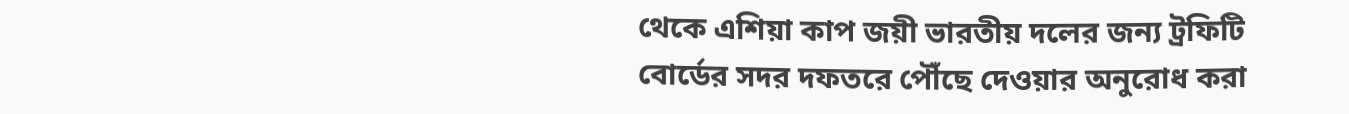থেকে এশিয়া কাপ জয়ী ভারতীয় দলের জন্য ট্রফিটি বোর্ডের সদর দফতরে পৌঁছে দেওয়ার অনুরোধ করা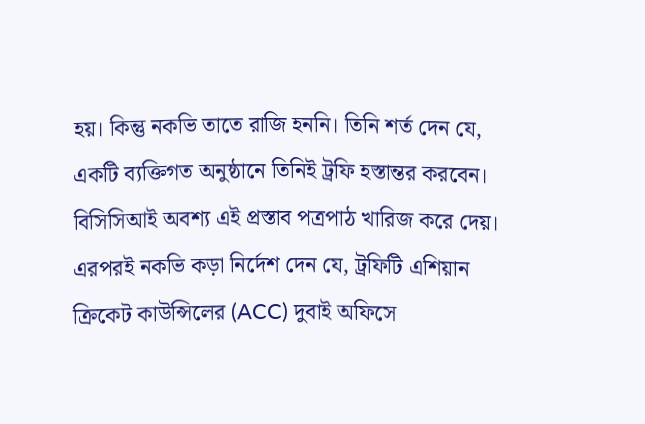হয়। কিন্তু নকভি তাতে রাজি হননি। তিনি শর্ত দেন যে, একটি ব্যক্তিগত অনুষ্ঠানে তিনিই ট্রফি হস্তান্তর করবেন। বিসিসিআই অবশ্য এই প্রস্তাব পত্রপাঠ খারিজ করে দেয়।
এরপরই নকভি কড়া নির্দেশ দেন যে, ট্রফিটি এশিয়ান ক্রিকেট কাউন্সিলের (ACC) দুবাই অফিসে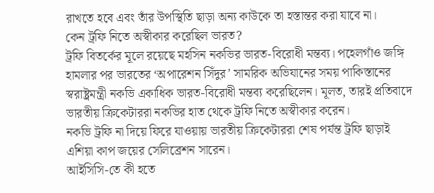রাখতে হবে এবং তাঁর উপস্থিতি ছাড়া অন্য কাউকে তা হস্তান্তর করা যাবে না।
কেন ট্রফি নিতে অস্বীকার করেছিল ভারত?
ট্রফি বিতর্কের মূলে রয়েছে মহসিন নকভির ভারত-বিরোধী মন্তব্য। পহেলগাঁও জঙ্গি হামলার পর ভারতের ‘অপারেশন সিঁদুর’ সামরিক অভিযানের সময় পাকিস্তানের স্বরাষ্ট্রমন্ত্রী নকভি একাধিক ভারত-বিরোধী মন্তব্য করেছিলেন। মূলত, তারই প্রতিবাদে ভারতীয় ক্রিকেটাররা নকভির হাত থেকে ট্রফি নিতে অস্বীকার করেন।
নকভি ট্রফি না দিয়ে ফিরে যাওয়ায় ভারতীয় ক্রিকেটাররা শেষ পর্যন্ত ট্রফি ছাড়াই এশিয়া কাপ জয়ের সেলিব্রেশন সারেন।
আইসিসি-তে কী হতে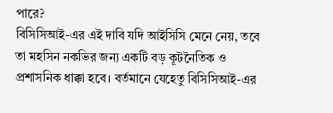পারে?
বিসিসিআই-এর এই দাবি যদি আইসিসি মেনে নেয়, তবে তা মহসিন নকভির জন্য একটি বড় কূটনৈতিক ও প্রশাসনিক ধাক্কা হবে। বর্তমানে যেহেতু বিসিসিআই-এর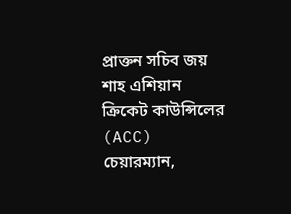প্রাক্তন সচিব জয় শাহ এশিয়ান ক্রিকেট কাউন্সিলের (ACC) চেয়ারম্যান,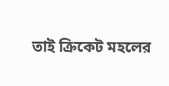তাই ক্রিকেট মহলের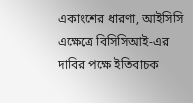একাংশের ধারণা, আইসিসি এক্ষেত্রে বিসিসিআই-এর দাবির পক্ষে ইতিবাচক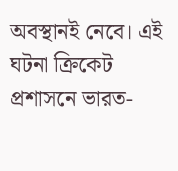অবস্থানই নেবে। এই ঘটনা ক্রিকেট প্রশাসনে ভারত-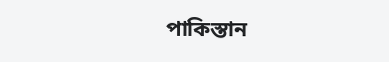পাকিস্তান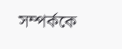সম্পর্ককে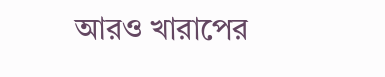আরও খারাপের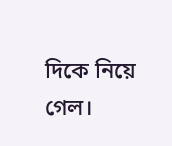দিকে নিয়ে গেল।